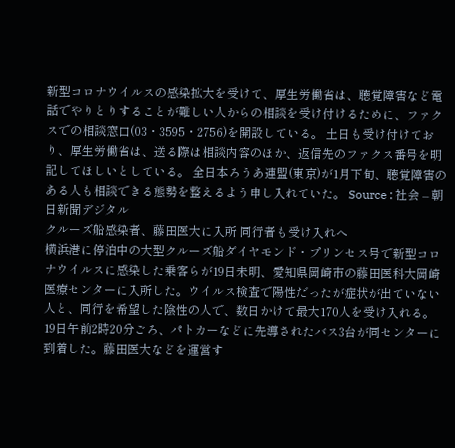新型コロナウイルスの感染拡大を受けて、厚生労働省は、聴覚障害など電話でやりとりすることが難しい人からの相談を受け付けるために、ファクスでの相談窓口(03・3595・2756)を開設している。 土日も受け付けており、厚生労働省は、送る際は相談内容のほか、返信先のファクス番号を明記してほしいとしている。 全日本ろうあ連盟(東京)が1月下旬、聴覚障害のある人も相談できる態勢を整えるよう申し入れていた。 Source : 社会 – 朝日新聞デジタル
クルーズ船感染者、藤田医大に入所 同行者も受け入れへ
横浜港に停泊中の大型クルーズ船ダイヤモンド・プリンセス号で新型コロナウイルスに感染した乗客らが19日未明、愛知県岡崎市の藤田医科大岡崎医療センターに入所した。ウイルス検査で陽性だったが症状が出ていない人と、同行を希望した陰性の人で、数日かけて最大170人を受け入れる。 19日午前2時20分ごろ、パトカーなどに先導されたバス3台が同センターに到着した。藤田医大などを運営す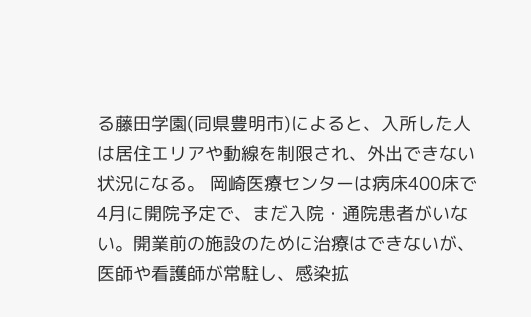る藤田学園(同県豊明市)によると、入所した人は居住エリアや動線を制限され、外出できない状況になる。 岡崎医療センターは病床400床で4月に開院予定で、まだ入院・通院患者がいない。開業前の施設のために治療はできないが、医師や看護師が常駐し、感染拡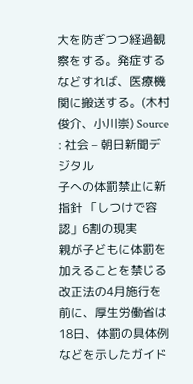大を防ぎつつ経過観察をする。発症するなどすれば、医療機関に搬送する。(木村俊介、小川崇) Source : 社会 – 朝日新聞デジタル
子への体罰禁止に新指針 「しつけで容認」6割の現実
親が子どもに体罰を加えることを禁じる改正法の4月施行を前に、厚生労働省は18日、体罰の具体例などを示したガイド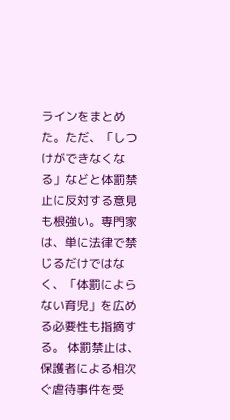ラインをまとめた。ただ、「しつけができなくなる」などと体罰禁止に反対する意見も根強い。専門家は、単に法律で禁じるだけではなく、「体罰によらない育児」を広める必要性も指摘する。 体罰禁止は、保護者による相次ぐ虐待事件を受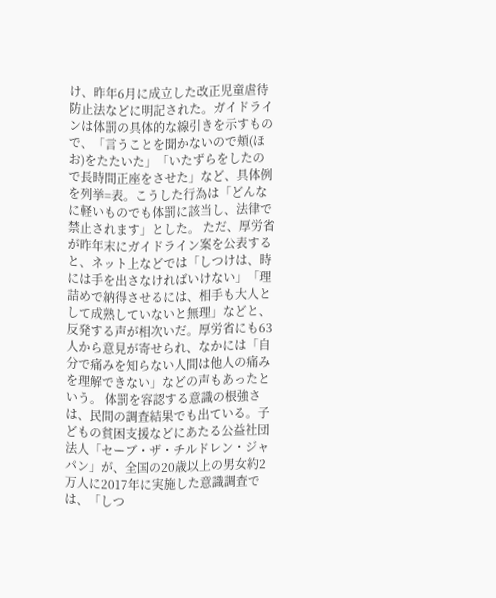け、昨年6月に成立した改正児童虐待防止法などに明記された。ガイドラインは体罰の具体的な線引きを示すもので、「言うことを聞かないので頬(ほお)をたたいた」「いたずらをしたので長時間正座をさせた」など、具体例を列挙=表。こうした行為は「どんなに軽いものでも体罰に該当し、法律で禁止されます」とした。 ただ、厚労省が昨年末にガイドライン案を公表すると、ネット上などでは「しつけは、時には手を出さなければいけない」「理詰めで納得させるには、相手も大人として成熟していないと無理」などと、反発する声が相次いだ。厚労省にも63人から意見が寄せられ、なかには「自分で痛みを知らない人間は他人の痛みを理解できない」などの声もあったという。 体罰を容認する意識の根強さは、民間の調査結果でも出ている。子どもの貧困支援などにあたる公益社団法人「セーブ・ザ・チルドレン・ジャパン」が、全国の20歳以上の男女約2万人に2017年に実施した意識調査では、「しつ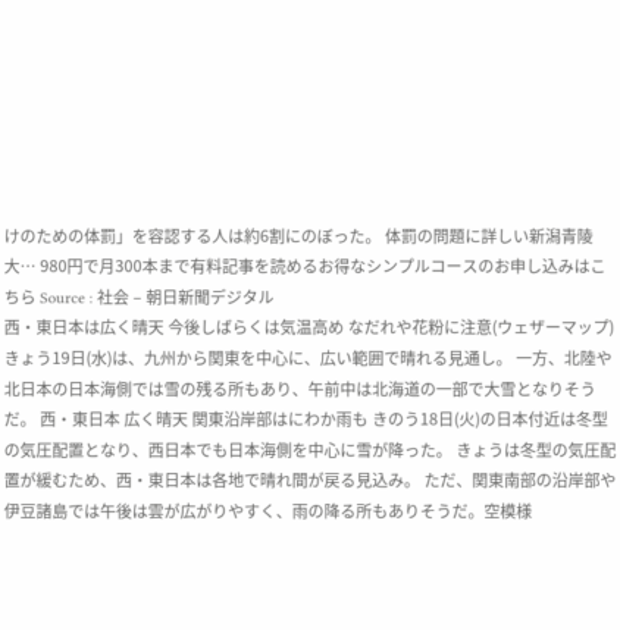けのための体罰」を容認する人は約6割にのぼった。 体罰の問題に詳しい新潟青陵大… 980円で月300本まで有料記事を読めるお得なシンプルコースのお申し込みはこちら Source : 社会 – 朝日新聞デジタル
西・東日本は広く晴天 今後しばらくは気温高め なだれや花粉に注意(ウェザーマップ)
きょう19日(水)は、九州から関東を中心に、広い範囲で晴れる見通し。 一方、北陸や北日本の日本海側では雪の残る所もあり、午前中は北海道の一部で大雪となりそうだ。 西・東日本 広く晴天 関東沿岸部はにわか雨も きのう18日(火)の日本付近は冬型の気圧配置となり、西日本でも日本海側を中心に雪が降った。 きょうは冬型の気圧配置が緩むため、西・東日本は各地で晴れ間が戻る見込み。 ただ、関東南部の沿岸部や伊豆諸島では午後は雲が広がりやすく、雨の降る所もありそうだ。空模様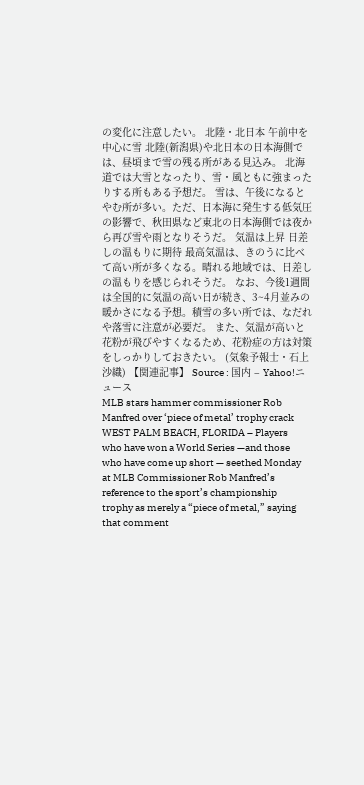の変化に注意したい。 北陸・北日本 午前中を中心に雪 北陸(新潟県)や北日本の日本海側では、昼頃まで雪の残る所がある見込み。 北海道では大雪となったり、雪・風ともに強まったりする所もある予想だ。 雪は、午後になるとやむ所が多い。ただ、日本海に発生する低気圧の影響で、秋田県など東北の日本海側では夜から再び雪や雨となりそうだ。 気温は上昇 日差しの温もりに期待 最高気温は、きのうに比べて高い所が多くなる。晴れる地域では、日差しの温もりを感じられそうだ。 なお、今後1週間は全国的に気温の高い日が続き、3~4月並みの暖かさになる予想。積雪の多い所では、なだれや落雪に注意が必要だ。 また、気温が高いと花粉が飛びやすくなるため、花粉症の方は対策をしっかりしておきたい。 (気象予報士・石上沙織) 【関連記事】 Source : 国内 – Yahoo!ニュース
MLB stars hammer commissioner Rob Manfred over ‘piece of metal’ trophy crack
WEST PALM BEACH, FLORIDA – Players who have won a World Series —and those who have come up short — seethed Monday at MLB Commissioner Rob Manfred’s reference to the sport’s championship trophy as merely a “piece of metal,” saying that comment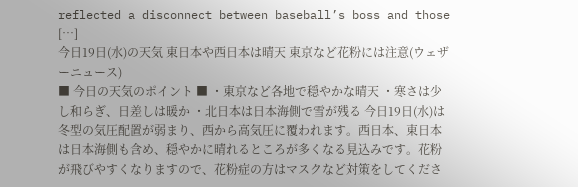reflected a disconnect between baseball’s boss and those […]
今日19日(水)の天気 東日本や西日本は晴天 東京など花粉には注意(ウェザーニュース)
■ 今日の天気のポイント ■ ・東京など各地で穏やかな晴天 ・寒さは少し和らぎ、日差しは暖か ・北日本は日本海側で雪が残る 今日19日(水)は冬型の気圧配置が弱まり、西から高気圧に覆われます。西日本、東日本は日本海側も含め、穏やかに晴れるところが多くなる見込みです。花粉が飛びやすくなりますので、花粉症の方はマスクなど対策をしてくださ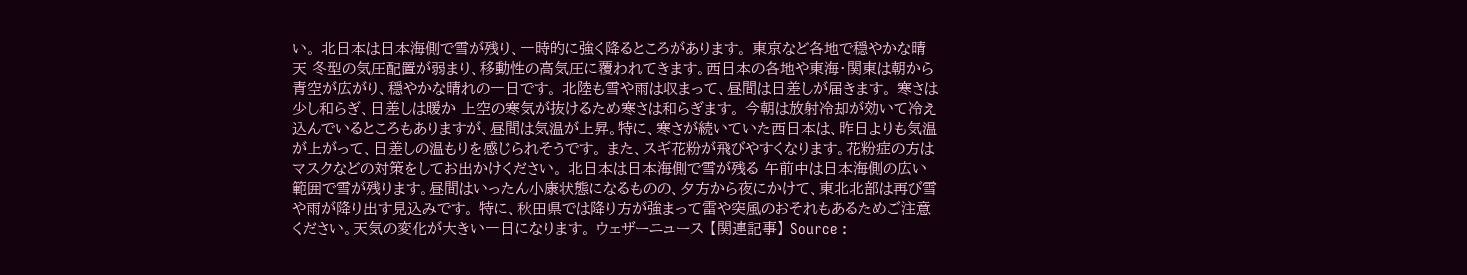い。 北日本は日本海側で雪が残り、一時的に強く降るところがあります。 東京など各地で穏やかな晴天 冬型の気圧配置が弱まり、移動性の高気圧に覆われてきます。西日本の各地や東海・関東は朝から青空が広がり、穏やかな晴れの一日です。 北陸も雪や雨は収まって、昼間は日差しが届きます。 寒さは少し和らぎ、日差しは暖か 上空の寒気が抜けるため寒さは和らぎます。 今朝は放射冷却が効いて冷え込んでいるところもありますが、昼間は気温が上昇。特に、寒さが続いていた西日本は、昨日よりも気温が上がって、日差しの温もりを感じられそうです。 また、スギ花粉が飛びやすくなります。花粉症の方はマスクなどの対策をしてお出かけください。 北日本は日本海側で雪が残る 午前中は日本海側の広い範囲で雪が残ります。昼間はいったん小康状態になるものの、夕方から夜にかけて、東北北部は再び雪や雨が降り出す見込みです。 特に、秋田県では降り方が強まって雷や突風のおそれもあるためご注意ください。天気の変化が大きい一日になります。 ウェザーニュース 【関連記事】 Source :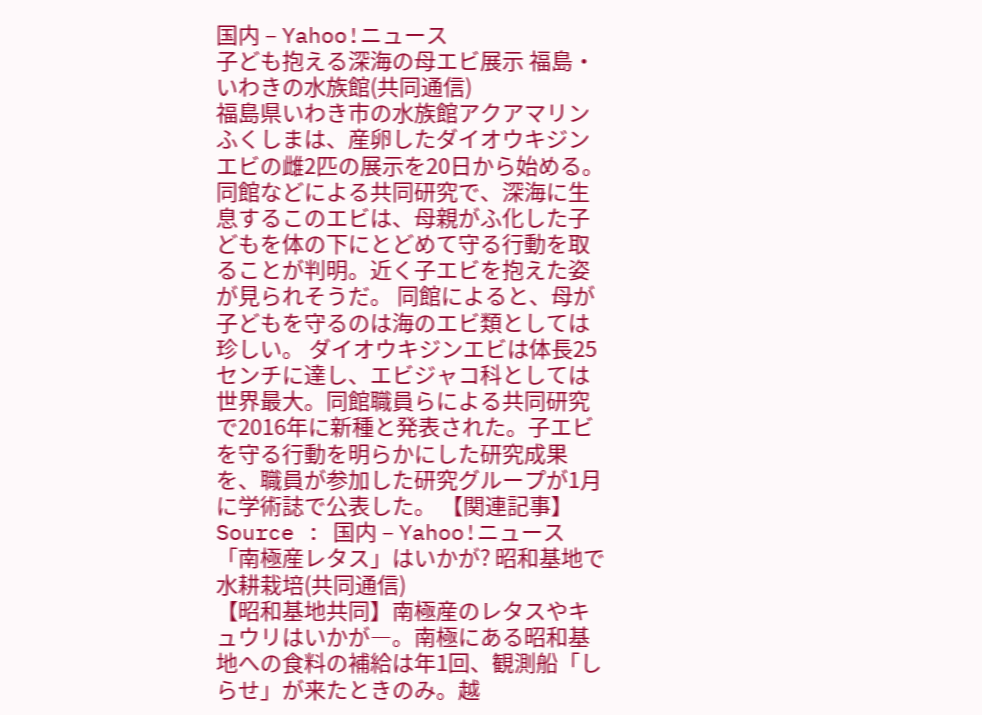国内 – Yahoo!ニュース
子ども抱える深海の母エビ展示 福島・いわきの水族館(共同通信)
福島県いわき市の水族館アクアマリンふくしまは、産卵したダイオウキジンエビの雌2匹の展示を20日から始める。同館などによる共同研究で、深海に生息するこのエビは、母親がふ化した子どもを体の下にとどめて守る行動を取ることが判明。近く子エビを抱えた姿が見られそうだ。 同館によると、母が子どもを守るのは海のエビ類としては珍しい。 ダイオウキジンエビは体長25センチに達し、エビジャコ科としては世界最大。同館職員らによる共同研究で2016年に新種と発表された。子エビを守る行動を明らかにした研究成果を、職員が参加した研究グループが1月に学術誌で公表した。 【関連記事】 Source : 国内 – Yahoo!ニュース
「南極産レタス」はいかが? 昭和基地で水耕栽培(共同通信)
【昭和基地共同】南極産のレタスやキュウリはいかが―。南極にある昭和基地への食料の補給は年1回、観測船「しらせ」が来たときのみ。越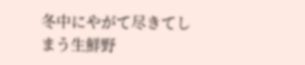冬中にやがて尽きてしまう生鮮野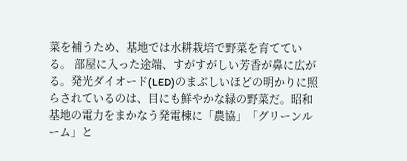菜を補うため、基地では水耕栽培で野菜を育てている。 部屋に入った途端、すがすがしい芳香が鼻に広がる。発光ダイオード(LED)のまぶしいほどの明かりに照らされているのは、目にも鮮やかな緑の野菜だ。昭和基地の電力をまかなう発電棟に「農協」「グリーンルーム」と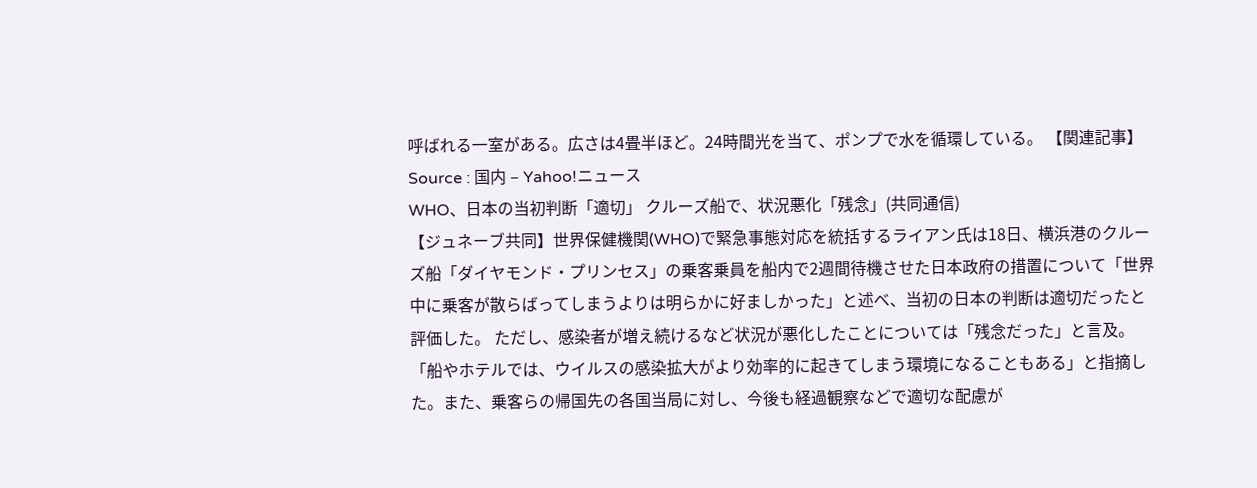呼ばれる一室がある。広さは4畳半ほど。24時間光を当て、ポンプで水を循環している。 【関連記事】 Source : 国内 – Yahoo!ニュース
WHO、日本の当初判断「適切」 クルーズ船で、状況悪化「残念」(共同通信)
【ジュネーブ共同】世界保健機関(WHO)で緊急事態対応を統括するライアン氏は18日、横浜港のクルーズ船「ダイヤモンド・プリンセス」の乗客乗員を船内で2週間待機させた日本政府の措置について「世界中に乗客が散らばってしまうよりは明らかに好ましかった」と述べ、当初の日本の判断は適切だったと評価した。 ただし、感染者が増え続けるなど状況が悪化したことについては「残念だった」と言及。「船やホテルでは、ウイルスの感染拡大がより効率的に起きてしまう環境になることもある」と指摘した。また、乗客らの帰国先の各国当局に対し、今後も経過観察などで適切な配慮が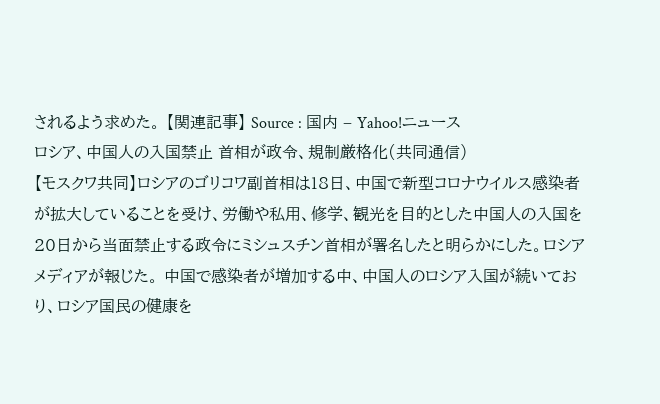されるよう求めた。 【関連記事】 Source : 国内 – Yahoo!ニュース
ロシア、中国人の入国禁止 首相が政令、規制厳格化(共同通信)
【モスクワ共同】ロシアのゴリコワ副首相は18日、中国で新型コロナウイルス感染者が拡大していることを受け、労働や私用、修学、観光を目的とした中国人の入国を20日から当面禁止する政令にミシュスチン首相が署名したと明らかにした。ロシアメディアが報じた。 中国で感染者が増加する中、中国人のロシア入国が続いており、ロシア国民の健康を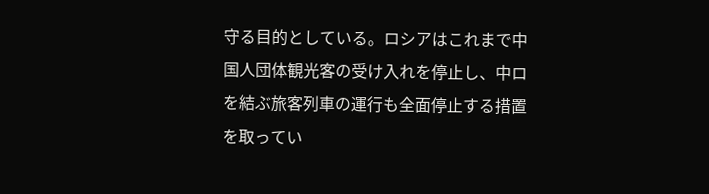守る目的としている。ロシアはこれまで中国人団体観光客の受け入れを停止し、中ロを結ぶ旅客列車の運行も全面停止する措置を取ってい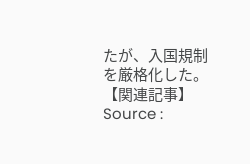たが、入国規制を厳格化した。 【関連記事】 Source :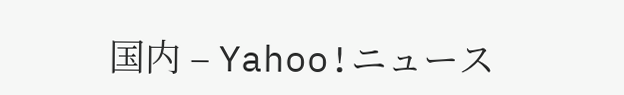国内 – Yahoo!ニュース